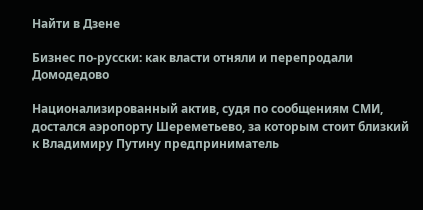Найти в Дзене

Бизнес по-русски: как власти отняли и перепродали Домодедово

Национализированный актив, судя по сообщениям СМИ, достался аэропорту Шереметьево, за которым стоит близкий к Владимиру Путину предприниматель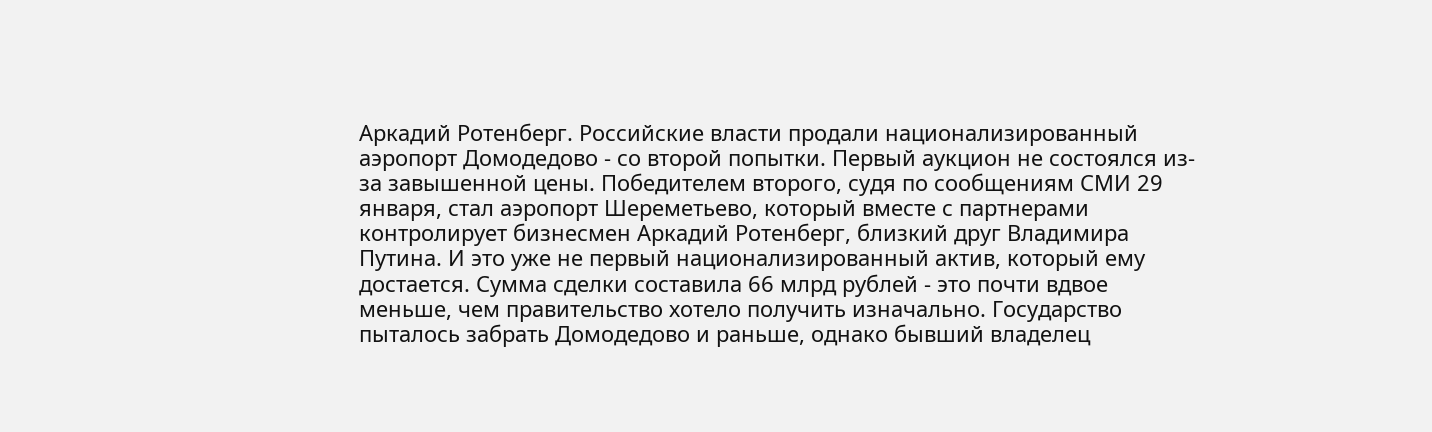Аркадий Ротенберг. Российские власти продали национализированный аэропорт Домодедово - со второй попытки. Первый аукцион не состоялся из-за завышенной цены. Победителем второго, судя по сообщениям СМИ 29 января, стал аэропорт Шереметьево, который вместе с партнерами контролирует бизнесмен Аркадий Ротенберг, близкий друг Владимира Путина. И это уже не первый национализированный актив, который ему достается. Сумма сделки составила 66 млрд рублей - это почти вдвое меньше, чем правительство хотело получить изначально. Государство пыталось забрать Домодедово и раньше, однако бывший владелец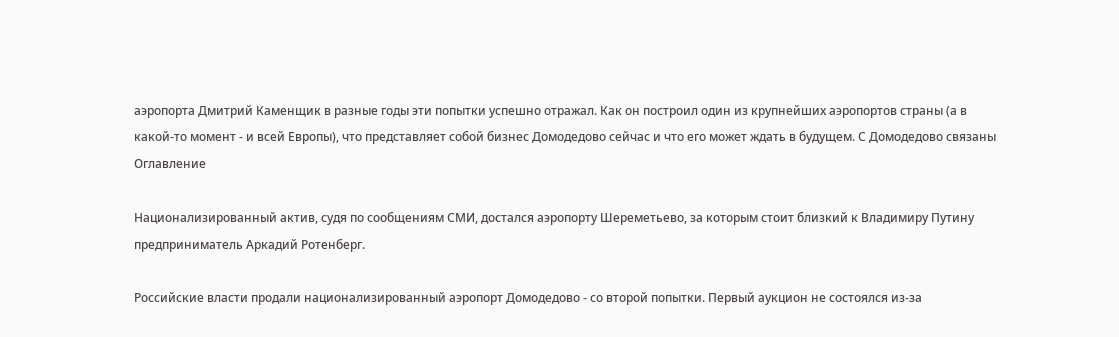аэропорта Дмитрий Каменщик в разные годы эти попытки успешно отражал. Как он построил один из крупнейших аэропортов страны (а в какой-то момент - и всей Европы), что представляет собой бизнес Домодедово сейчас и что его может ждать в будущем. С Домодедово связаны
Оглавление

Национализированный актив, судя по сообщениям СМИ, достался аэропорту Шереметьево, за которым стоит близкий к Владимиру Путину предприниматель Аркадий Ротенберг.

Российские власти продали национализированный аэропорт Домодедово - со второй попытки. Первый аукцион не состоялся из-за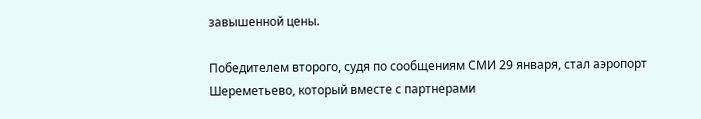завышенной цены.

Победителем второго, судя по сообщениям СМИ 29 января, стал аэропорт Шереметьево, который вместе с партнерами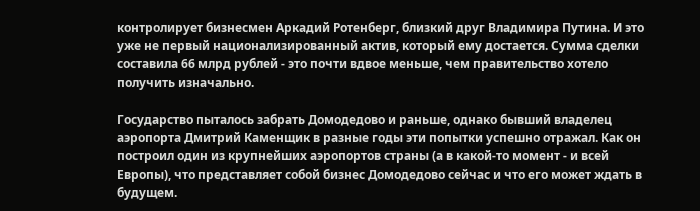контролирует бизнесмен Аркадий Ротенберг, близкий друг Владимира Путина. И это уже не первый национализированный актив, который ему достается. Сумма сделки составила 66 млрд рублей - это почти вдвое меньше, чем правительство хотело получить изначально.

Государство пыталось забрать Домодедово и раньше, однако бывший владелец аэропорта Дмитрий Каменщик в разные годы эти попытки успешно отражал. Как он построил один из крупнейших аэропортов страны (а в какой-то момент - и всей Европы), что представляет собой бизнес Домодедово сейчас и что его может ждать в будущем.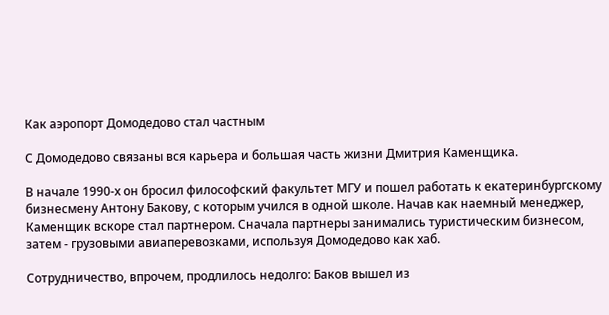Как аэропорт Домодедово стал частным

С Домодедово связаны вся карьера и большая часть жизни Дмитрия Каменщика.

В начале 1990-х он бросил философский факультет МГУ и пошел работать к екатеринбургскому бизнесмену Антону Бакову, с которым учился в одной школе. Начав как наемный менеджер, Каменщик вскоре стал партнером. Сначала партнеры занимались туристическим бизнесом, затем - грузовыми авиаперевозками, используя Домодедово как хаб.

Сотрудничество, впрочем, продлилось недолго: Баков вышел из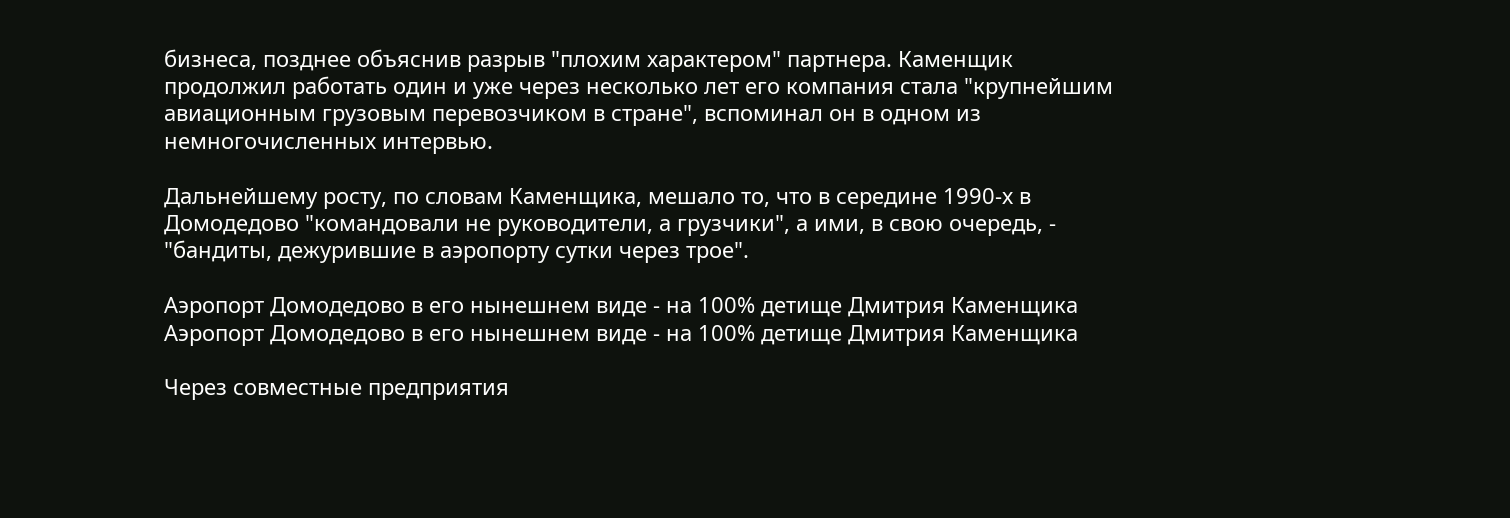бизнеса, позднее объяснив разрыв "плохим характером" партнера. Каменщик продолжил работать один и уже через несколько лет его компания стала "крупнейшим авиационным грузовым перевозчиком в стране", вспоминал он в одном из немногочисленных интервью.

Дальнейшему росту, по словам Каменщика, мешало то, что в середине 1990-х в Домодедово "командовали не руководители, а грузчики", а ими, в свою очередь, - "бандиты, дежурившие в аэропорту сутки через трое".

Аэропорт Домодедово в его нынешнем виде - на 100% детище Дмитрия Каменщика
Аэропорт Домодедово в его нынешнем виде - на 100% детище Дмитрия Каменщика

Через совместные предприятия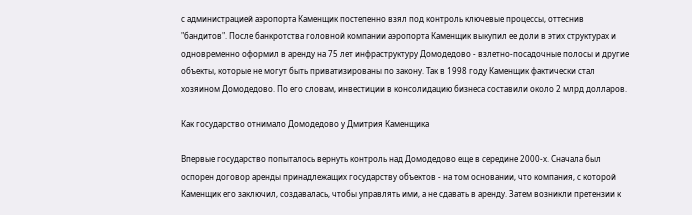с администрацией аэропорта Каменщик постепенно взял под контроль ключевые процессы, оттеснив "бандитов". После банкротства головной компании аэропорта Каменщик выкупил ее доли в этих структурах и одновременно оформил в аренду на 75 лет инфраструктуру Домодедово - взлетно-посадочные полосы и другие объекты, которые не могут быть приватизированы по закону. Так в 1998 году Каменщик фактически стал хозяином Домодедово. По его словам, инвестиции в консолидацию бизнеса составили около 2 млрд долларов.

Как государство отнимало Домодедово у Дмитрия Каменщика

Впервые государство попыталось вернуть контроль над Домодедово еще в середине 2000-х. Сначала был оспорен договор аренды принадлежащих государству объектов - на том основании, что компания, с которой Каменщик его заключил, создавалась, чтобы управлять ими, а не сдавать в аренду. Затем возникли претензии к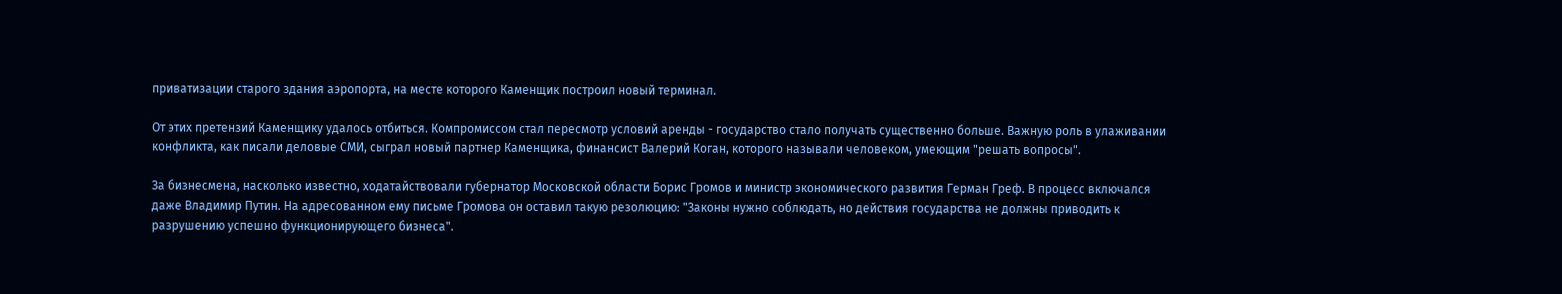приватизации старого здания аэропорта, на месте которого Каменщик построил новый терминал.

От этих претензий Каменщику удалось отбиться. Компромиссом стал пересмотр условий аренды - государство стало получать существенно больше. Важную роль в улаживании конфликта, как писали деловые СМИ, сыграл новый партнер Каменщика, финансист Валерий Коган, которого называли человеком, умеющим "решать вопросы".

За бизнесмена, насколько известно, ходатайствовали губернатор Московской области Борис Громов и министр экономического развития Герман Греф. В процесс включался даже Владимир Путин. На адресованном ему письме Громова он оставил такую резолюцию: "Законы нужно соблюдать, но действия государства не должны приводить к разрушению успешно функционирующего бизнеса".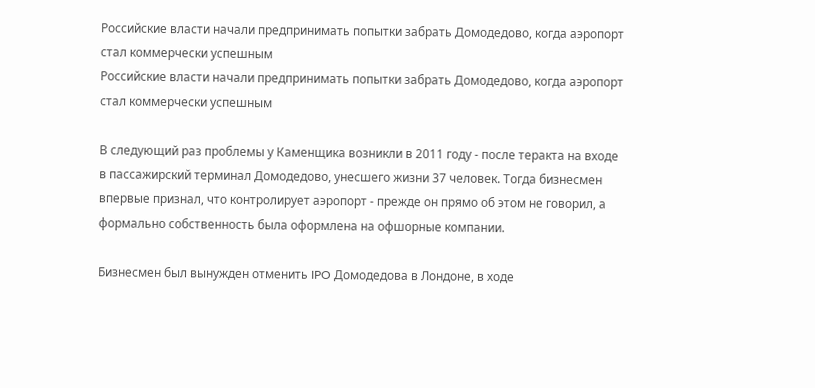Российские власти начали предпринимать попытки забрать Домодедово, когда аэропорт стал коммерчески успешным
Российские власти начали предпринимать попытки забрать Домодедово, когда аэропорт стал коммерчески успешным

В следующий раз проблемы у Каменщика возникли в 2011 году - после теракта на входе в пассажирский терминал Домодедово, унесшего жизни 37 человек. Тогда бизнесмен впервые признал, что контролирует аэропорт - прежде он прямо об этом не говорил, а формально собственность была оформлена на офшорные компании.

Бизнесмен был вынужден отменить IPO Домодедова в Лондоне, в ходе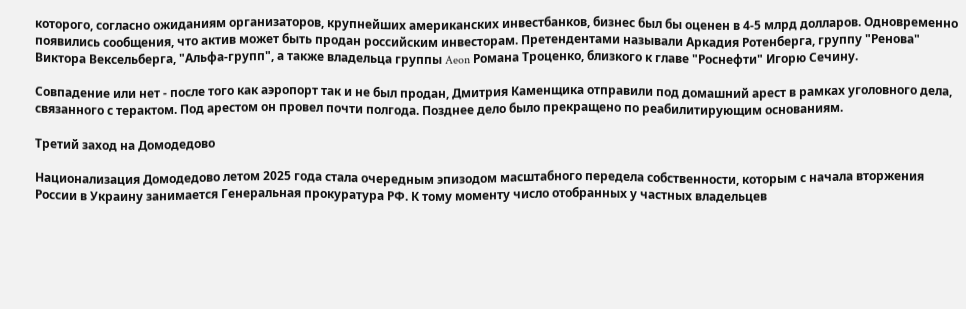которого, согласно ожиданиям организаторов, крупнейших американских инвестбанков, бизнес был бы оценен в 4-5 млрд долларов. Одновременно появились сообщения, что актив может быть продан российским инвесторам. Претендентами называли Аркадия Ротенберга, группу "Ренова" Виктора Вексельберга, "Альфа-групп", а также владельца группы Aeon Романа Троценко, близкого к главе "Роснефти" Игорю Сечину.

Совпадение или нет - после того как аэропорт так и не был продан, Дмитрия Каменщика отправили под домашний арест в рамках уголовного дела, связанного с терактом. Под арестом он провел почти полгода. Позднее дело было прекращено по реабилитирующим основаниям.

Третий заход на Домодедово

Национализация Домодедово летом 2025 года стала очередным эпизодом масштабного передела собственности, которым с начала вторжения России в Украину занимается Генеральная прокуратура РФ. К тому моменту число отобранных у частных владельцев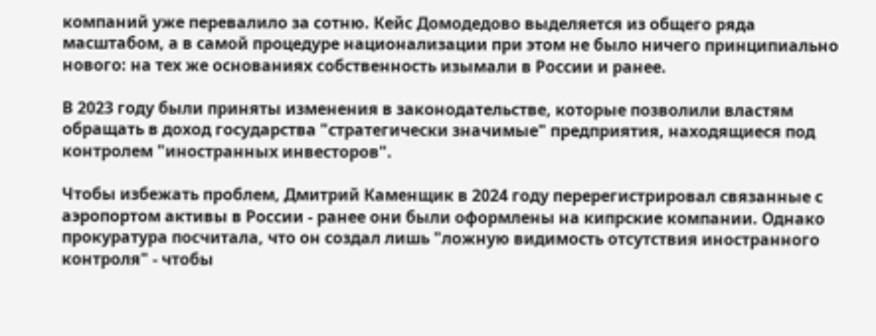компаний уже перевалило за сотню. Кейс Домодедово выделяется из общего ряда масштабом, а в самой процедуре национализации при этом не было ничего принципиально нового: на тех же основаниях собственность изымали в России и ранее.

В 2023 году были приняты изменения в законодательстве, которые позволили властям обращать в доход государства "стратегически значимые" предприятия, находящиеся под контролем "иностранных инвесторов".

Чтобы избежать проблем, Дмитрий Каменщик в 2024 году перерегистрировал связанные с аэропортом активы в России - ранее они были оформлены на кипрские компании. Однако прокуратура посчитала, что он создал лишь "ложную видимость отсутствия иностранного контроля" - чтобы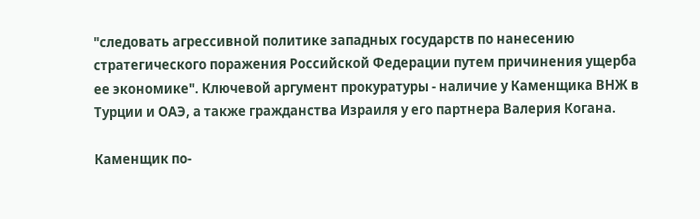"следовать агрессивной политике западных государств по нанесению стратегического поражения Российской Федерации путем причинения ущерба ее экономике". Ключевой аргумент прокуратуры - наличие у Каменщика ВНЖ в Турции и ОАЭ, а также гражданства Израиля у его партнера Валерия Когана.

Каменщик по-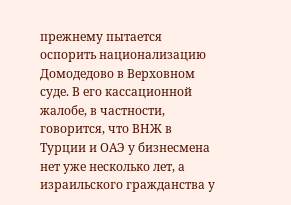прежнему пытается оспорить национализацию Домодедово в Верховном суде. В его кассационной жалобе, в частности, говорится, что ВНЖ в Турции и ОАЭ у бизнесмена нет уже несколько лет, а израильского гражданства у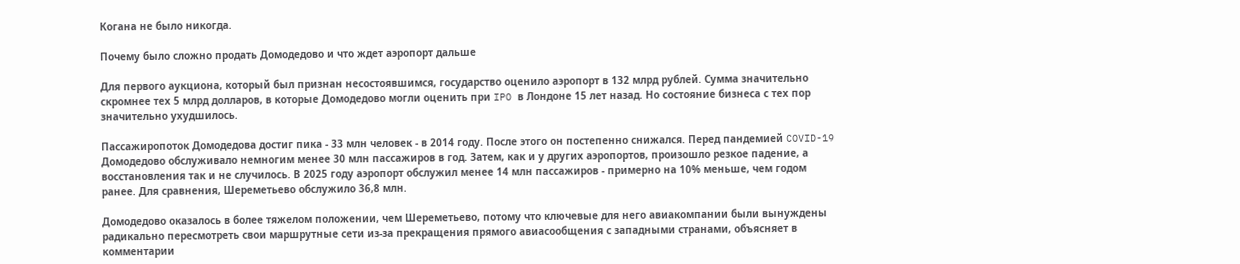Когана не было никогда.

Почему было сложно продать Домодедово и что ждет аэропорт дальше

Для первого аукциона, который был признан несостоявшимся, государство оценило аэропорт в 132 млрд рублей. Сумма значительно скромнее тех 5 млрд долларов, в которые Домодедово могли оценить при IPO в Лондоне 15 лет назад. Но состояние бизнеса с тех пор значительно ухудшилось.

Пассажиропоток Домодедова достиг пика - 33 млн человек - в 2014 году. После этого он постепенно снижался. Перед пандемией COVID-19 Домодедово обслуживало немногим менее 30 млн пассажиров в год. Затем, как и у других аэропортов, произошло резкое падение, а восстановления так и не случилось. В 2025 году аэропорт обслужил менее 14 млн пассажиров - примерно на 10% меньше, чем годом ранее. Для сравнения, Шереметьево обслужило 36,8 млн.

Домодедово оказалось в более тяжелом положении, чем Шереметьево, потому что ключевые для него авиакомпании были вынуждены радикально пересмотреть свои маршрутные сети из-за прекращения прямого авиасообщения с западными странами, объясняет в комментарии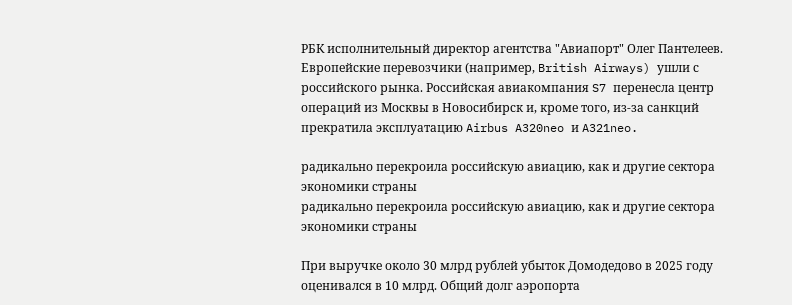РБК исполнительный директор агентства "Авиапорт" Олег Пантелеев. Европейские перевозчики (например, British Airways) ушли с российского рынка. Российская авиакомпания S7 перенесла центр операций из Москвы в Новосибирск и, кроме того, из-за санкций прекратила эксплуатацию Airbus A320neo и A321neo.

радикально перекроила российскую авиацию, как и другие сектора экономики страны
радикально перекроила российскую авиацию, как и другие сектора экономики страны

При выручке около 30 млрд рублей убыток Домодедово в 2025 году оценивался в 10 млрд. Общий долг аэропорта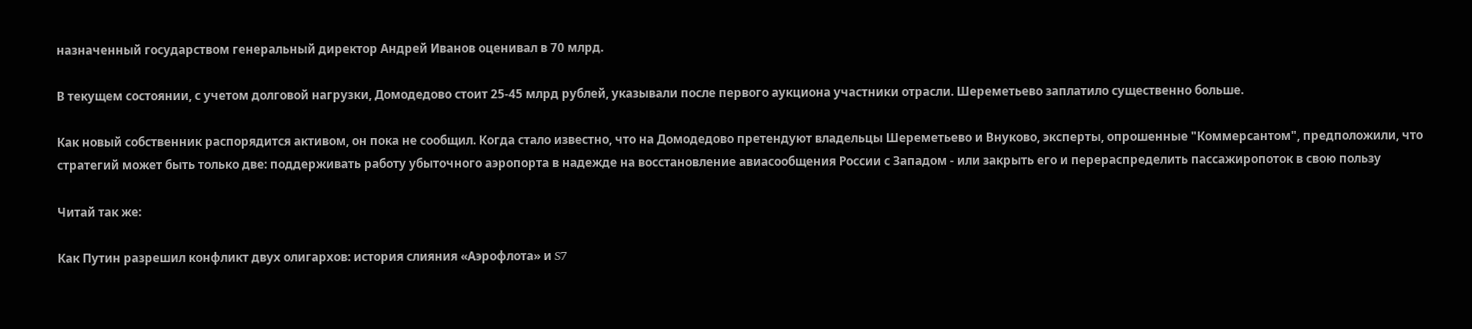назначенный государством генеральный директор Андрей Иванов оценивал в 70 млрд.

В текущем состоянии, с учетом долговой нагрузки, Домодедово стоит 25-45 млрд рублей, указывали после первого аукциона участники отрасли. Шереметьево заплатило существенно больше.

Как новый собственник распорядится активом, он пока не сообщил. Когда стало известно, что на Домодедово претендуют владельцы Шереметьево и Внуково, эксперты, опрошенные "Коммерсантом", предположили, что стратегий может быть только две: поддерживать работу убыточного аэропорта в надежде на восстановление авиасообщения России с Западом - или закрыть его и перераспределить пассажиропоток в свою пользу

Читай так же:

Как Пyтин разрешил конфликт двух олигархов: история слияния «Аэрофлота» и S7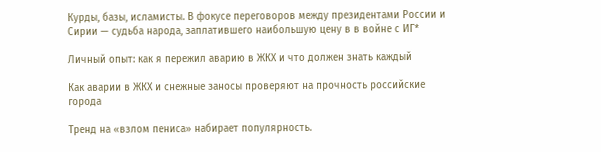Курды, базы, исламисты. В фокусе переговоров между президентами России и Сирии — судьба народа, заплатившего наибольшую цену в в войне с ИГ*

Личный опыт: как я пережил аварию в ЖКХ и что должен знать каждый

Как аварии в ЖКХ и снежные заносы проверяют на прочность российские города

Тренд на «взлом пениса» набирает популярность.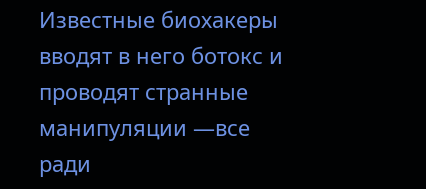Известные биохакеры вводят в него ботокс и проводят странные манипуляции —все ради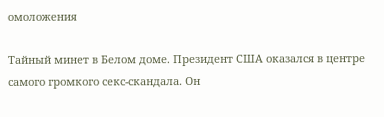омоложения

Тайный минeт в Белом доме. Президент США оказался в центре самого громкого сeкс-скандала. Он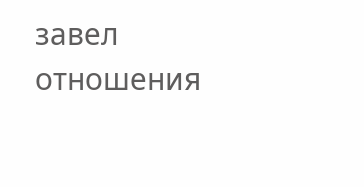завел отношения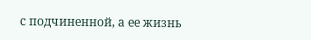с подчиненной, а ее жизнь